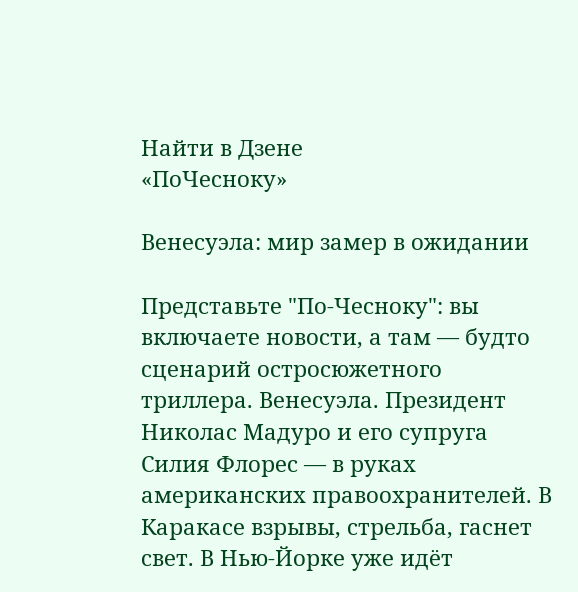Найти в Дзене
«ПоЧесноку»

Венесуэла: мир замер в ожидании

Представьте "По-Чесноку": вы включаете новости, а там — будто сценарий остросюжетного триллера. Венесуэла. Президент Николас Мадуро и его супруга Силия Флорес — в руках американских правоохранителей. В Каракасе взрывы, стрельба, гаснет свет. В Нью‑Йорке уже идёт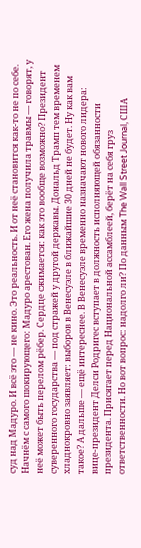суд над Мадуро. И всё это — не кино. Это реальность. И от неё становится как‑то не по себе. Начнём с самого шокирующего: Мадуро арестован. Его жена получила травмы — говорят, у неё может быть перелом рёбер. Сердце сжимается: как это вообще возможно? Президент суверенного государства — под стражей у другой державы. Дональд Трамп тем временем хладнокровно заявляет: выборов в Венесуэле в ближайшие 30 дней не будет. Ну как вам такое? А дальше — ещё интереснее. В Венесуэле временно назначают нового лидера: вице‑президент Делси Родригес вступает в должность исполняющей обязанности президента. Присягает перед Национальной ассамблеей, берёт на себя груз ответственности. Но вот вопрос: надолго ли? По данным The Wall Street Journal, США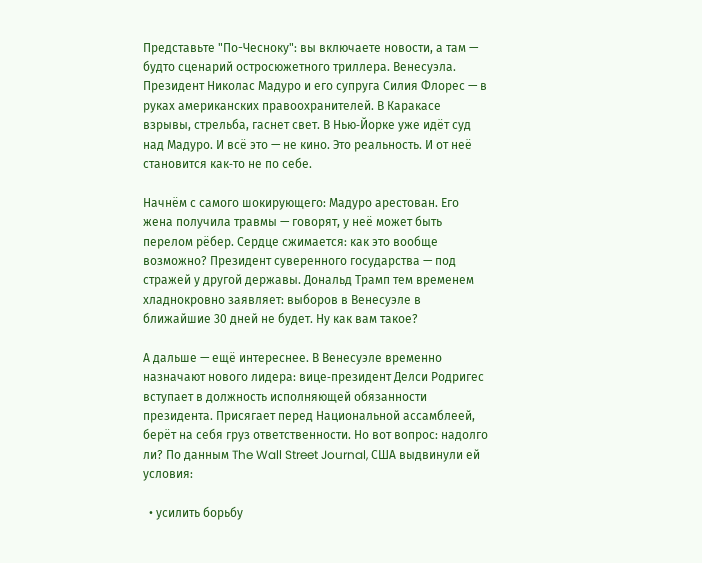Представьте "По-Чесноку": вы включаете новости, а там — будто сценарий остросюжетного триллера. Венесуэла. Президент Николас Мадуро и его супруга Силия Флорес — в руках американских правоохранителей. В Каракасе взрывы, стрельба, гаснет свет. В Нью‑Йорке уже идёт суд над Мадуро. И всё это — не кино. Это реальность. И от неё становится как‑то не по себе.

Начнём с самого шокирующего: Мадуро арестован. Его жена получила травмы — говорят, у неё может быть перелом рёбер. Сердце сжимается: как это вообще возможно? Президент суверенного государства — под стражей у другой державы. Дональд Трамп тем временем хладнокровно заявляет: выборов в Венесуэле в ближайшие 30 дней не будет. Ну как вам такое?

А дальше — ещё интереснее. В Венесуэле временно назначают нового лидера: вице‑президент Делси Родригес вступает в должность исполняющей обязанности президента. Присягает перед Национальной ассамблеей, берёт на себя груз ответственности. Но вот вопрос: надолго ли? По данным The Wall Street Journal, США выдвинули ей условия:

  • усилить борьбу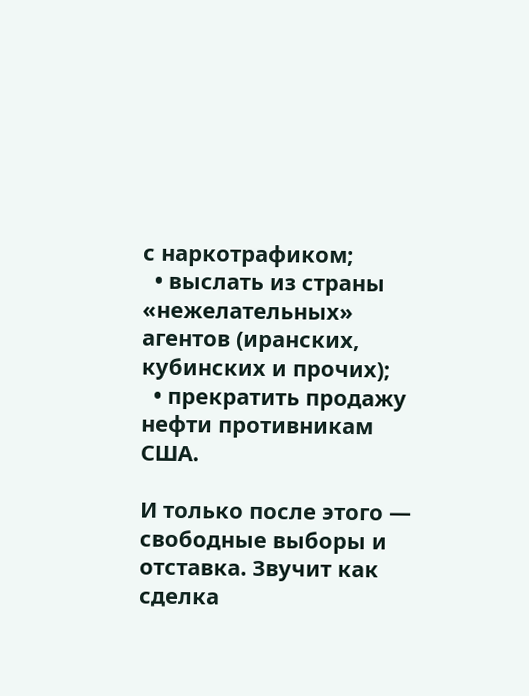с наркотрафиком;
  • выслать из страны «нежелательных» агентов (иранских, кубинских и прочих);
  • прекратить продажу нефти противникам США.

И только после этого — свободные выборы и отставка. Звучит как сделка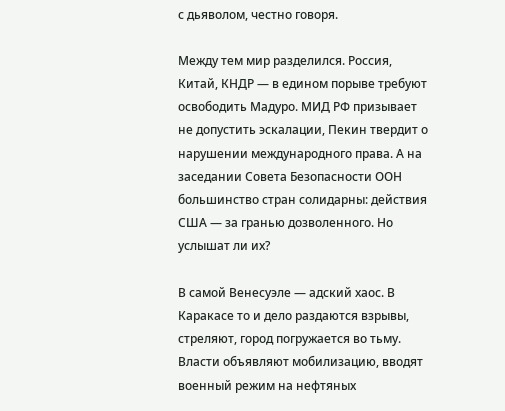с дьяволом, честно говоря.

Между тем мир разделился. Россия, Китай, КНДР — в едином порыве требуют освободить Мадуро. МИД РФ призывает не допустить эскалации, Пекин твердит о нарушении международного права. А на заседании Совета Безопасности ООН большинство стран солидарны: действия США — за гранью дозволенного. Но услышат ли их?

В самой Венесуэле — адский хаос. В Каракасе то и дело раздаются взрывы, стреляют, город погружается во тьму. Власти объявляют мобилизацию, вводят военный режим на нефтяных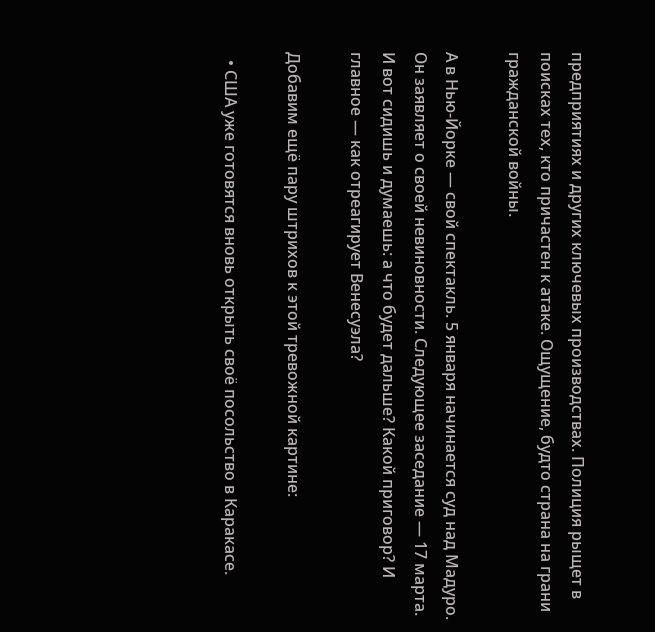предприятиях и других ключевых производствах. Полиция рыщет в поисках тех, кто причастен к атаке. Ощущение, будто страна на грани гражданской войны.

А в Нью‑Йорке — свой спектакль. 5 января начинается суд над Мадуро. Он заявляет о своей невиновности. Следующее заседание — 17 марта. И вот сидишь и думаешь: а что будет дальше? Какой приговор? И главное — как отреагирует Венесуэла?

Добавим ещё пару штрихов к этой тревожной картине:

  • США уже готовятся вновь открыть своё посольство в Каракасе.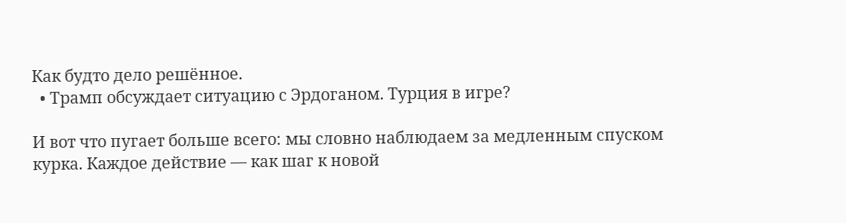Как будто дело решённое.
  • Трамп обсуждает ситуацию с Эрдоганом. Турция в игре?

И вот что пугает больше всего: мы словно наблюдаем за медленным спуском курка. Каждое действие — как шаг к новой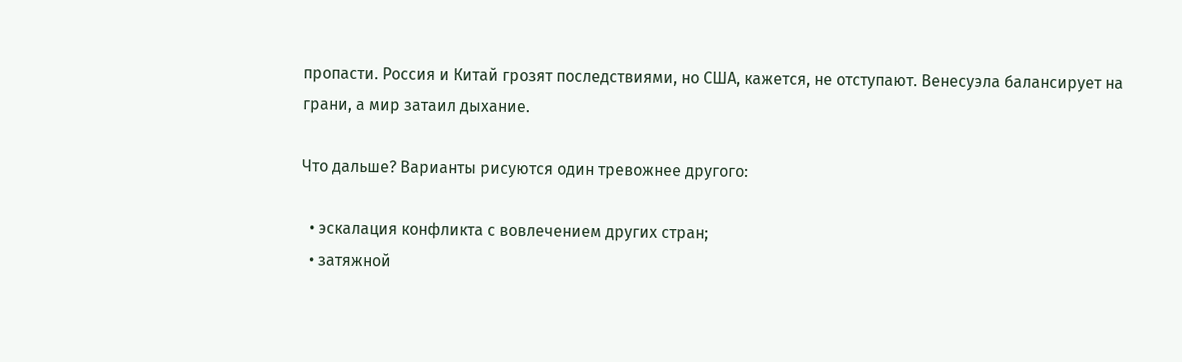пропасти. Россия и Китай грозят последствиями, но США, кажется, не отступают. Венесуэла балансирует на грани, а мир затаил дыхание.

Что дальше? Варианты рисуются один тревожнее другого:

  • эскалация конфликта с вовлечением других стран;
  • затяжной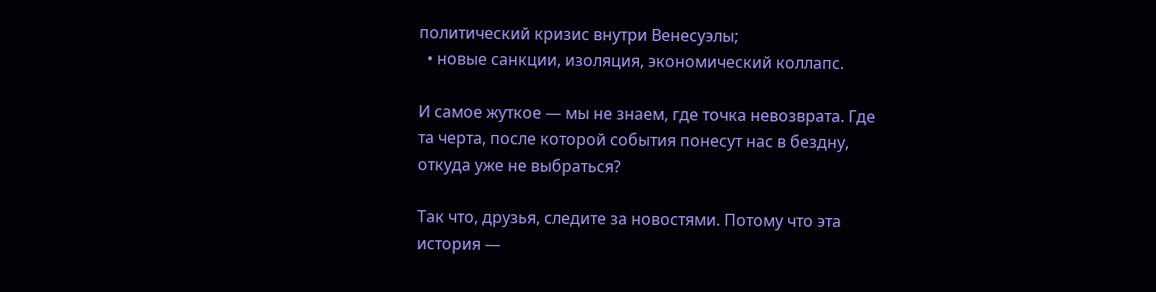политический кризис внутри Венесуэлы;
  • новые санкции, изоляция, экономический коллапс.

И самое жуткое — мы не знаем, где точка невозврата. Где та черта, после которой события понесут нас в бездну, откуда уже не выбраться?

Так что, друзья, следите за новостями. Потому что эта история —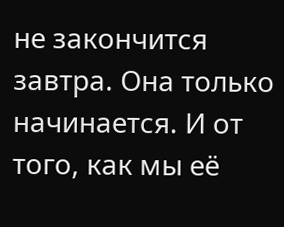не закончится завтра. Она только начинается. И от того, как мы её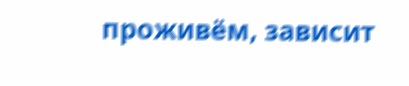проживём, зависит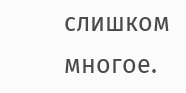слишком многое.